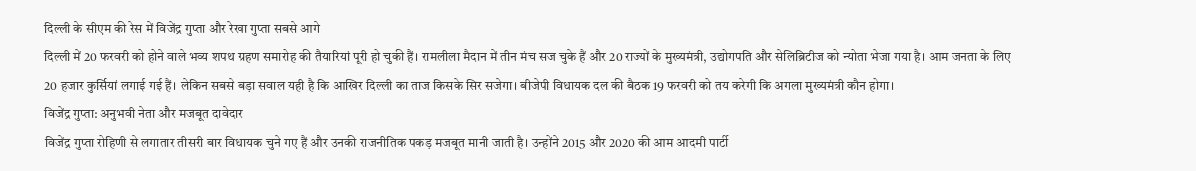दिल्ली के सीएम की रेस में विजेंद्र गुप्ता और रेखा गुप्ता सबसे आगे
दिल्ली में 20 फरवरी को होने वाले भव्य शपथ ग्रहण समारोह की तैयारियां पूरी हो चुकी हैं। रामलीला मैदान में तीन मंच सज चुके हैं और 20 राज्यों के मुख्यमंत्री, उद्योगपति और सेलिब्रिटीज को न्योता भेजा गया है। आम जनता के लिए 20 हजार कुर्सियां लगाई गई हैं। लेकिन सबसे बड़ा सवाल यही है कि आखिर दिल्ली का ताज किसके सिर सजेगा। बीजेपी विधायक दल की बैठक 19 फरवरी को तय करेगी कि अगला मुख्यमंत्री कौन होगा।
विजेंद्र गुप्ता: अनुभवी नेता और मजबूत दावेदार
विजेंद्र गुप्ता रोहिणी से लगातार तीसरी बार विधायक चुने गए हैं और उनकी राजनीतिक पकड़ मजबूत मानी जाती है। उन्होंने 2015 और 2020 की आम आदमी पार्टी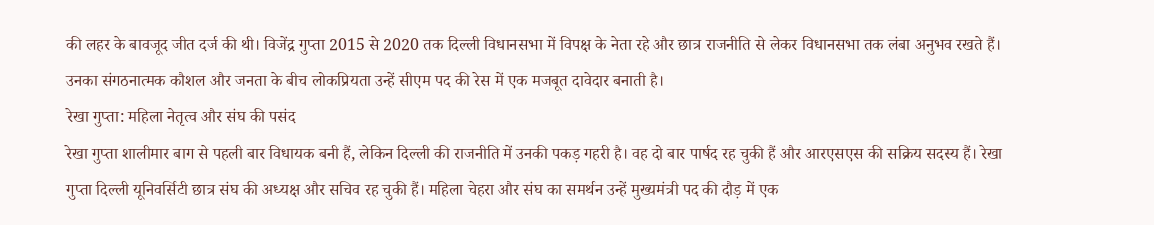की लहर के बावजूद जीत दर्ज की थी। विजेंद्र गुप्ता 2015 से 2020 तक दिल्ली विधानसभा में विपक्ष के नेता रहे और छात्र राजनीति से लेकर विधानसभा तक लंबा अनुभव रखते हैं। उनका संगठनात्मक कौशल और जनता के बीच लोकप्रियता उन्हें सीएम पद की रेस में एक मजबूत दावेदार बनाती है।
रेखा गुप्ता: महिला नेतृत्व और संघ की पसंद
रेखा गुप्ता शालीमार बाग से पहली बार विधायक बनी हैं, लेकिन दिल्ली की राजनीति में उनकी पकड़ गहरी है। वह दो बार पार्षद रह चुकी हैं और आरएसएस की सक्रिय सदस्य हैं। रेखा गुप्ता दिल्ली यूनिवर्सिटी छात्र संघ की अध्यक्ष और सचिव रह चुकी हैं। महिला चेहरा और संघ का समर्थन उन्हें मुख्यमंत्री पद की दौड़ में एक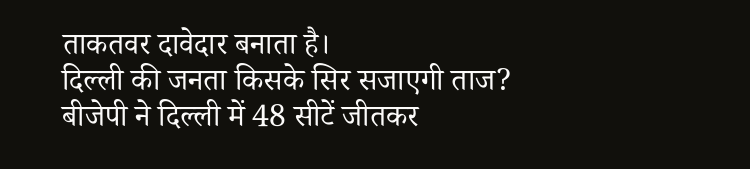ताकतवर दावेदार बनाता है।
दिल्ली की जनता किसके सिर सजाएगी ताज?
बीजेपी ने दिल्ली में 48 सीटें जीतकर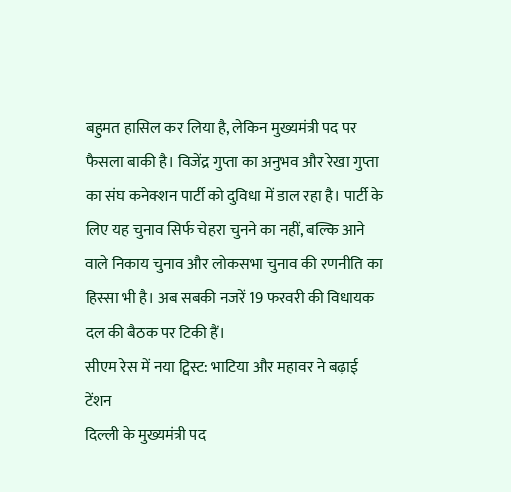बहुमत हासिल कर लिया है, लेकिन मुख्यमंत्री पद पर फैसला बाकी है। विजेंद्र गुप्ता का अनुभव और रेखा गुप्ता का संघ कनेक्शन पार्टी को दुविधा में डाल रहा है। पार्टी के लिए यह चुनाव सिर्फ चेहरा चुनने का नहीं, बल्कि आने वाले निकाय चुनाव और लोकसभा चुनाव की रणनीति का हिस्सा भी है। अब सबकी नजरें 19 फरवरी की विधायक दल की बैठक पर टिकी हैं।
सीएम रेस में नया ट्विस्ट: भाटिया और महावर ने बढ़ाई टेंशन
दिल्ली के मुख्यमंत्री पद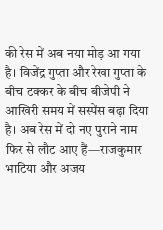की रेस में अब नया मोड़ आ गया है। विजेंद्र गुप्ता और रेखा गुप्ता के बीच टक्कर के बीच बीजेपी ने आखिरी समय में सस्पेंस बढ़ा दिया है। अब रेस में दो नए पुराने नाम फिर से लौट आए हैं—राजकुमार भाटिया और अजय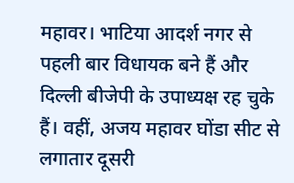महावर। भाटिया आदर्श नगर से पहली बार विधायक बने हैं और दिल्ली बीजेपी के उपाध्यक्ष रह चुके हैं। वहीं, अजय महावर घोंडा सीट से लगातार दूसरी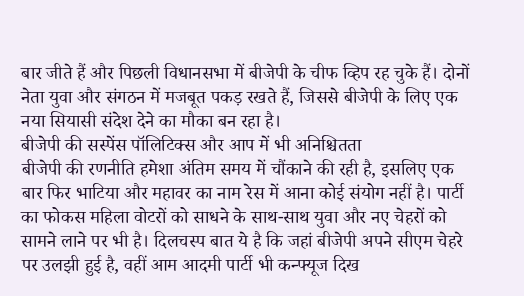बार जीते हैं और पिछली विधानसभा में बीजेपी के चीफ व्हिप रह चुके हैं। दोनों नेता युवा और संगठन में मजबूत पकड़ रखते हैं, जिससे बीजेपी के लिए एक नया सियासी संदेश देने का मौका बन रहा है।
बीजेपी की सस्पेंस पॉलिटिक्स और आप में भी अनिश्चितता
बीजेपी की रणनीति हमेशा अंतिम समय में चौंकाने की रही है, इसलिए एक बार फिर भाटिया और महावर का नाम रेस में आना कोई संयोग नहीं है। पार्टी का फोकस महिला वोटरों को साधने के साथ-साथ युवा और नए चेहरों को सामने लाने पर भी है। दिलचस्प बात ये है कि जहां बीजेपी अपने सीएम चेहरे पर उलझी हुई है, वहीं आम आदमी पार्टी भी कन्फ्यूज दिख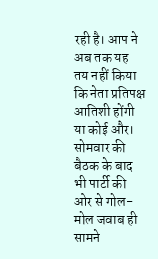रही है। आप ने अब तक यह तय नहीं किया कि नेता प्रतिपक्ष आतिशी होंगी या कोई और। सोमवार की बैठक के बाद भी पार्टी की ओर से गोल-मोल जवाब ही सामने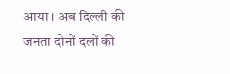आया। अब दिल्ली की जनता दोनों दलों की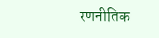रणनीतिक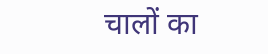चालों का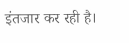इंतजार कर रही है।